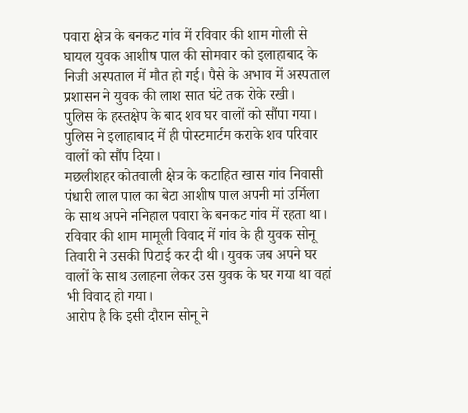पवारा क्षेत्र के बनकट गांव में रविवार की शाम गोली से घायल युवक आशीष पाल की सोमवार को इलाहाबाद के निजी अस्पताल में मौत हो गई। पैसे के अभाव में अस्पताल प्रशासन ने युवक की लाश सात घंटे तक रोके रखी।
पुलिस के हस्तक्षेप के बाद शव घर वालों को सौंपा गया। पुलिस ने इलाहाबाद में ही पोस्टमार्टम कराके शव परिवार वालों को सौंप दिया।
मछलीशहर कोतवाली क्षेत्र के कटाहित खास गांव निवासी पंधारी लाल पाल का बेटा आशीष पाल अपनी मां उर्मिला के साथ अपने ननिहाल पवारा के बनकट गांव में रहता था।
रविवार की शाम मामूली विवाद में गांव के ही युवक सोनू तिवारी ने उसकी पिटाई कर दी थी। युवक जब अपने घर वालों के साथ उलाहना लेकर उस युवक के घर गया था वहां भी विवाद हो गया।
आरोप है कि इसी दौरान सोनू ने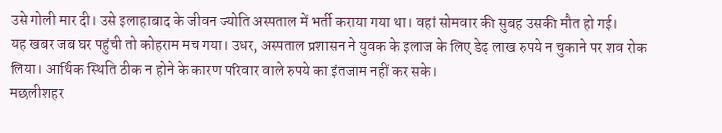उसे गोली मार दी। उसे इलाहाबाद के जीवन ज्योति अस्पताल में भर्ती कराया गया था। वहां सोमवार की सुबह उसकी मौत हो गई।
यह खबर जब घर पहुंची तो कोहराम मच गया। उधर, अस्पताल प्रशासन ने युवक के इलाज के लिए डेढ़ लाख रुपये न चुकाने पर शव रोक लिया। आर्थिक स्थिति ठीक न होने के कारण परिवार वाले रुपये का इंतजाम नहीं कर सके।
मछलीशहर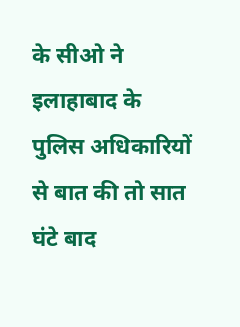के सीओ ने इलाहाबाद के पुलिस अधिकारियों से बात की तो सात घंटे बाद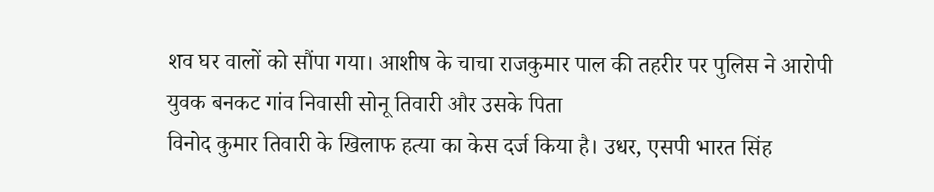शव घर वालों को सौंपा गया। आशीष के चाचा राजकुमार पाल की तहरीर पर पुलिस ने आरोपी युवक बनकट गांव निवासी सोनू तिवारी और उसके पिता
विनोद कुमार तिवारी के खिलाफ हत्या का केस दर्ज किया है। उधर, एसपी भारत सिंह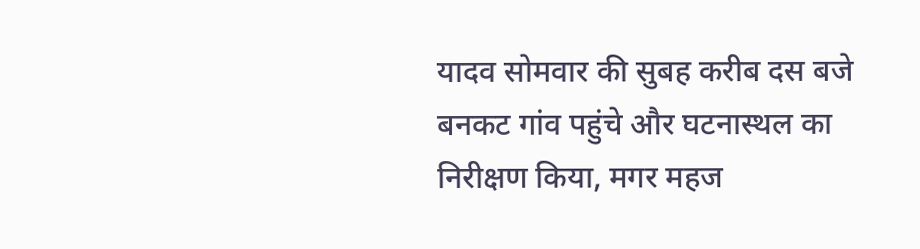यादव सोमवार की सुबह करीब दस बजे बनकट गांव पहुंचे और घटनास्थल का निरीक्षण किया, मगर महज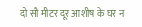दो सौ मीटर दूर आशीष के घर न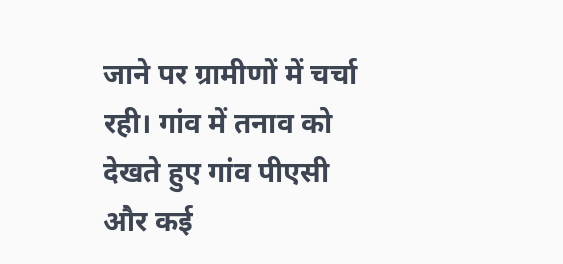जाने पर ग्रामीणों में चर्चा रही। गांव में तनाव को देखते हुए गांव पीएसी और कई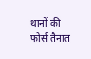थानों की फोर्स तैनात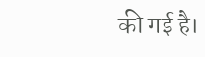की गई है।